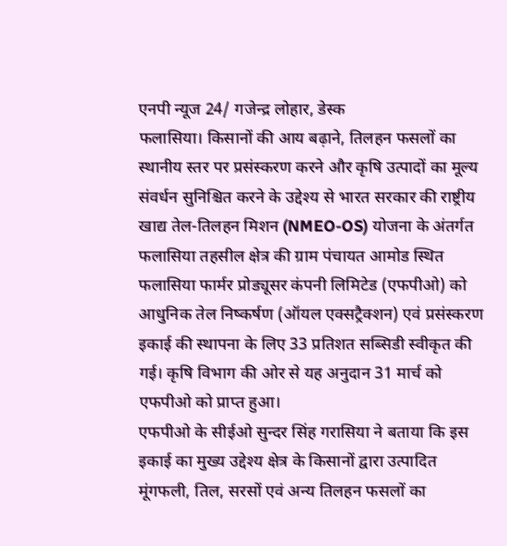एनपी न्यूज 24/ गजेन्द्र लोहार, डेस्क
फलासिया। किसानों की आय बढ़ाने, तिलहन फसलों का स्थानीय स्तर पर प्रसंस्करण करने और कृषि उत्पादों का मूल्य संवर्धन सुनिश्चित करने के उद्देश्य से भारत सरकार की राष्ट्रीय खाद्य तेल-तिलहन मिशन (NMEO-OS) योजना के अंतर्गत फलासिया तहसील क्षेत्र की ग्राम पंचायत आमोड स्थित फलासिया फार्मर प्रोड्यूसर कंपनी लिमिटेड (एफपीओ) को आधुनिक तेल निष्कर्षण (ऑयल एक्सट्रैक्शन) एवं प्रसंस्करण इकाई की स्थापना के लिए 33 प्रतिशत सब्सिडी स्वीकृत की गई। कृषि विभाग की ओर से यह अनुदान 31 मार्च को एफपीओ को प्राप्त हुआ।
एफपीओ के सीईओ सुन्दर सिंह गरासिया ने बताया कि इस इकाई का मुख्य उद्देश्य क्षेत्र के किसानों द्वारा उत्पादित मूंगफली, तिल, सरसों एवं अन्य तिलहन फसलों का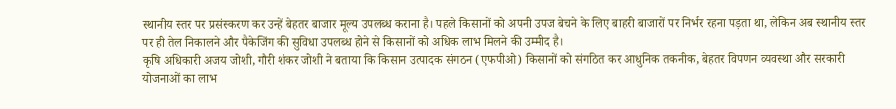स्थानीय स्तर पर प्रसंस्करण कर उन्हें बेहतर बाजार मूल्य उपलब्ध कराना है। पहले किसानों को अपनी उपज बेचने के लिए बाहरी बाजारों पर निर्भर रहना पड़ता था, लेकिन अब स्थानीय स्तर पर ही तेल निकालने और पैकेजिंग की सुविधा उपलब्ध होने से किसानों को अधिक लाभ मिलने की उम्मीद है।
कृषि अधिकारी अजय जोशी, गौरी शंकर जोशी ने बताया कि किसान उत्पादक संगठन (एफपीओ) किसानों को संगठित कर आधुनिक तकनीक, बेहतर विपणन व्यवस्था और सरकारी योजनाओं का लाभ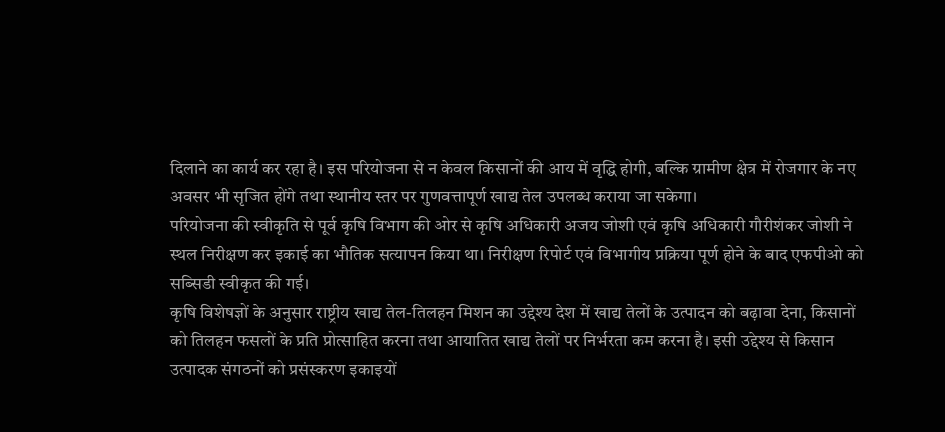दिलाने का कार्य कर रहा है। इस परियोजना से न केवल किसानों की आय में वृद्धि होगी, बल्कि ग्रामीण क्षेत्र में रोजगार के नए अवसर भी सृजित होंगे तथा स्थानीय स्तर पर गुणवत्तापूर्ण खाद्य तेल उपलब्ध कराया जा सकेगा।
परियोजना की स्वीकृति से पूर्व कृषि विभाग की ओर से कृषि अधिकारी अजय जोशी एवं कृषि अधिकारी गौरीशंकर जोशी ने स्थल निरीक्षण कर इकाई का भौतिक सत्यापन किया था। निरीक्षण रिपोर्ट एवं विभागीय प्रक्रिया पूर्ण होने के बाद एफपीओ को सब्सिडी स्वीकृत की गई।
कृषि विशेषज्ञों के अनुसार राष्ट्रीय खाद्य तेल-तिलहन मिशन का उद्देश्य देश में खाद्य तेलों के उत्पादन को बढ़ावा देना, किसानों को तिलहन फसलों के प्रति प्रोत्साहित करना तथा आयातित खाद्य तेलों पर निर्भरता कम करना है। इसी उद्देश्य से किसान उत्पादक संगठनों को प्रसंस्करण इकाइयों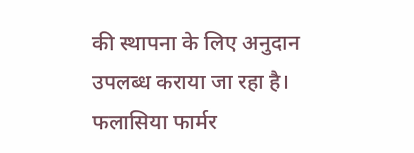की स्थापना के लिए अनुदान उपलब्ध कराया जा रहा है।
फलासिया फार्मर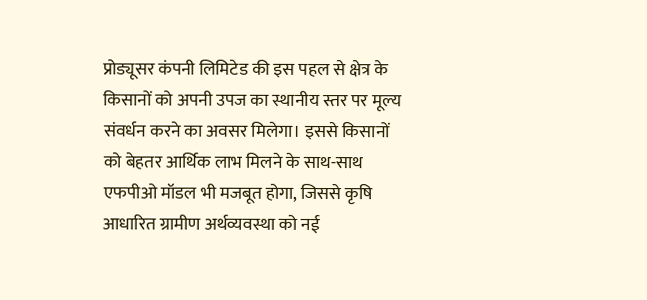प्रोड्यूसर कंपनी लिमिटेड की इस पहल से क्षेत्र के किसानों को अपनी उपज का स्थानीय स्तर पर मूल्य संवर्धन करने का अवसर मिलेगा। इससे किसानों को बेहतर आर्थिक लाभ मिलने के साथ-साथ एफपीओ मॉडल भी मजबूत होगा, जिससे कृषि आधारित ग्रामीण अर्थव्यवस्था को नई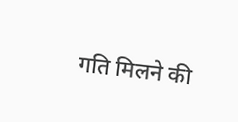गति मिलने की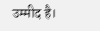उम्मीद है।